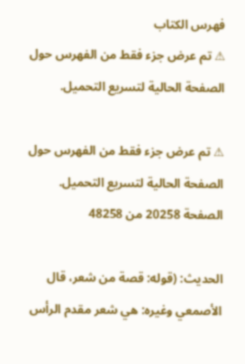فهرس الكتاب
⚠ تم عرض جزء فقط من الفهرس حول الصفحة الحالية لتسريع التحميل.

⚠ تم عرض جزء فقط من الفهرس حول الصفحة الحالية لتسريع التحميل.
الصفحة 20258 من 48258

الحديث: (قوله: قصة من شعر، قال الأصمعي وغيره: هي شعر مقدم الرأس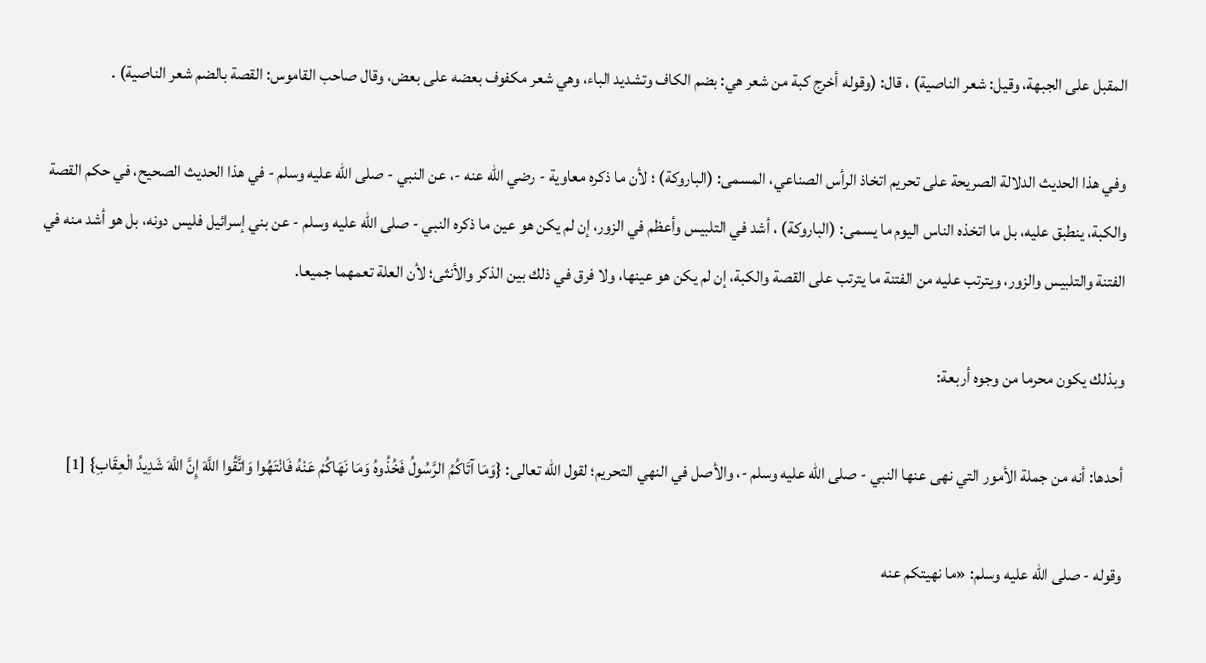المقبل على الجبهة، وقيل: شعر الناصية) ، قال: (وقوله أخرج كبة من شعر هي: بضم الكاف وتشديد الباء، وهي شعر مكفوف بعضه على بعض، وقال صاحب القاموس: القصة بالضم شعر الناصية) .

وفي هذا الحديث الدلالة الصريحة على تحريم اتخاذ الرأس الصناعي، المسمى: (الباروكة) ؛ لأن ما ذكره معاوية - رضي الله عنه -، عن النبي - صلى الله عليه وسلم - في هذا الحديث الصحيح، في حكم القصة والكبة، ينطبق عليه، بل ما اتخذه الناس اليوم ما يسمى: (الباروكة) ، أشد في التلبيس وأعظم في الزور، إن لم يكن هو عين ما ذكره النبي - صلى الله عليه وسلم - عن بني إسرائيل فليس دونه، بل هو أشد منه في الفتنة والتلبيس والزور، ويترتب عليه من الفتنة ما يترتب على القصة والكبة، إن لم يكن هو عينها، ولا فرق في ذلك بين الذكر والأنثى؛ لأن العلة تعمهما جميعا.

وبذلك يكون محرما من وجوه أربعة:

أحدها: أنه من جملة الأمور التي نهى عنها النبي - صلى الله عليه وسلم -، والأصل في النهي التحريم؛ لقول الله تعالى: {وَمَا آتَاكُمُ الرَّسُولُ فَخُذُوهُ وَمَا نَهَاكُمْ عَنْهُ فَانْتَهُوا وَاتَّقُوا اللَّهَ إِنَّ اللَّهَ شَدِيدُ الْعِقَابِ} [1]

وقوله - صلى الله عليه وسلم: «ما نهيتكم عنه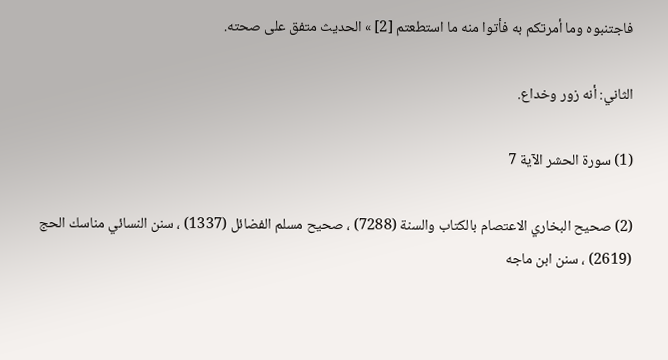فاجتنبوه وما أمرتكم به فأتوا منه ما استطعتم [2] » الحديث متفق على صحته.

الثاني: أنه زور وخداع.

(1) سورة الحشر الآية 7

(2) صحيح البخاري الاعتصام بالكتاب والسنة (7288) ، صحيح مسلم الفضائل (1337) ، سنن النسائي مناسك الحج (2619) ، سنن ابن ماجه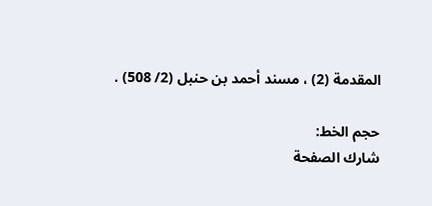المقدمة (2) ، مسند أحمد بن حنبل (2/ 508) .

حجم الخط:
شارك الصفحة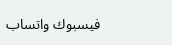فيسبوك واتساب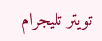تويتر تليجرام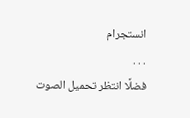انستجرام
. . .
فضلًا انتظر تحميل الصوت